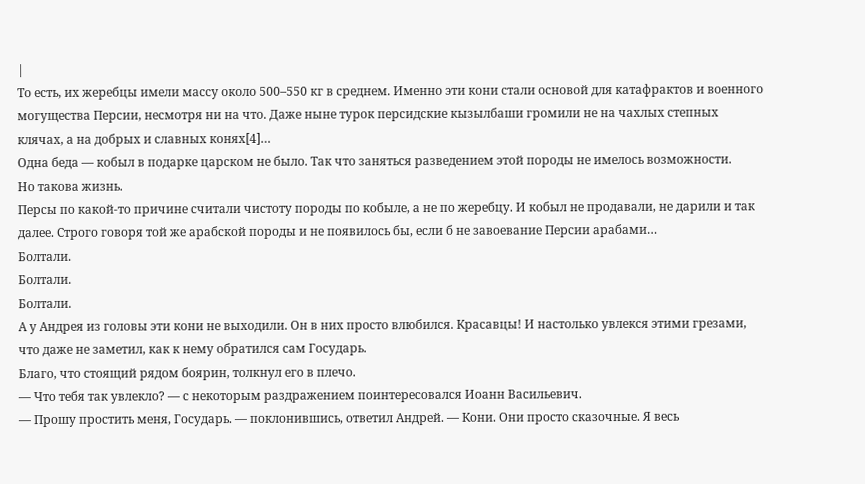|
То есть, их жеребцы имели массу около 500–550 кг в среднем. Именно эти кони стали основой для катафрактов и военного могущества Персии, несмотря ни на что. Даже ныне турок персидские кызылбаши громили не на чахлых степных клячах, а на добрых и славных конях[4]…
Одна беда — кобыл в подарке царском не было. Так что заняться разведением этой породы не имелось возможности.
Но такова жизнь.
Персы по какой-то причине считали чистоту породы по кобыле, а не по жеребцу. И кобыл не продавали, не дарили и так далее. Строго говоря той же арабской породы и не появилось бы, если б не завоевание Персии арабами…
Болтали.
Болтали.
Болтали.
А у Андрея из головы эти кони не выходили. Он в них просто влюбился. Красавцы! И настолько увлекся этими грезами, что даже не заметил, как к нему обратился сам Государь.
Благо, что стоящий рядом боярин, толкнул его в плечо.
— Что тебя так увлекло? — с некоторым раздражением поинтересовался Иоанн Васильевич.
— Прошу простить меня, Государь. — поклонившись, ответил Андрей. — Кони. Они просто сказочные. Я весь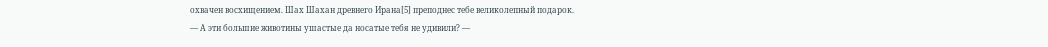охвачен восхищением. Шах Шахан древнего Ирана[5] преподнес тебе великолепный подарок.
— А эти большие животины ушастые да носатые тебя не удивили? —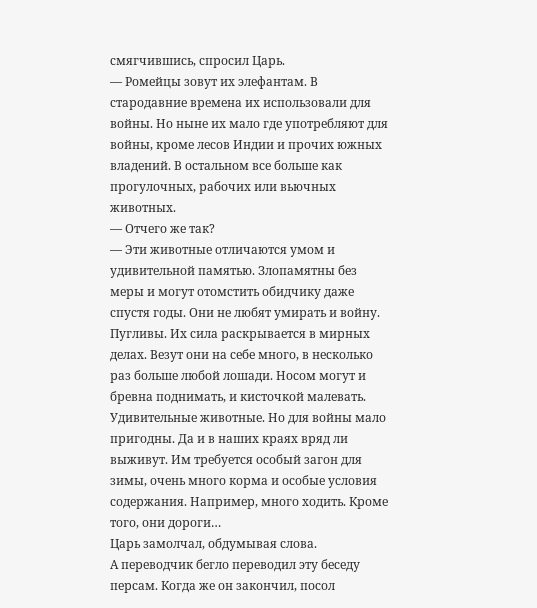смягчившись, спросил Царь.
— Ромейцы зовут их элефантам. В стародавние времена их использовали для войны. Но ныне их мало где употребляют для войны, кроме лесов Индии и прочих южных владений. В остальном все больше как прогулочных, рабочих или вьючных животных.
— Отчего же так?
— Эти животные отличаются умом и удивительной памятью. Злопамятны без меры и могут отомстить обидчику даже спустя годы. Они не любят умирать и войну. Пугливы. Их сила раскрывается в мирных делах. Везут они на себе много, в несколько раз больше любой лошади. Носом могут и бревна поднимать, и кисточкой малевать. Удивительные животные. Но для войны мало пригодны. Да и в наших краях вряд ли выживут. Им требуется особый загон для зимы, очень много корма и особые условия содержания. Например, много ходить. Кроме того, они дороги…
Царь замолчал, обдумывая слова.
А переводчик бегло переводил эту беседу персам. Когда же он закончил, посол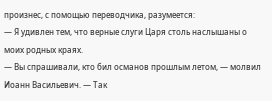произнес, с помощью переводчика, разумеется:
— Я удивлен тем, что верные слуги Царя столь наслышаны о моих родных краях.
— Вы спрашивали, кто бил османов прошлым летом, — молвил Иоанн Васильевич. — Так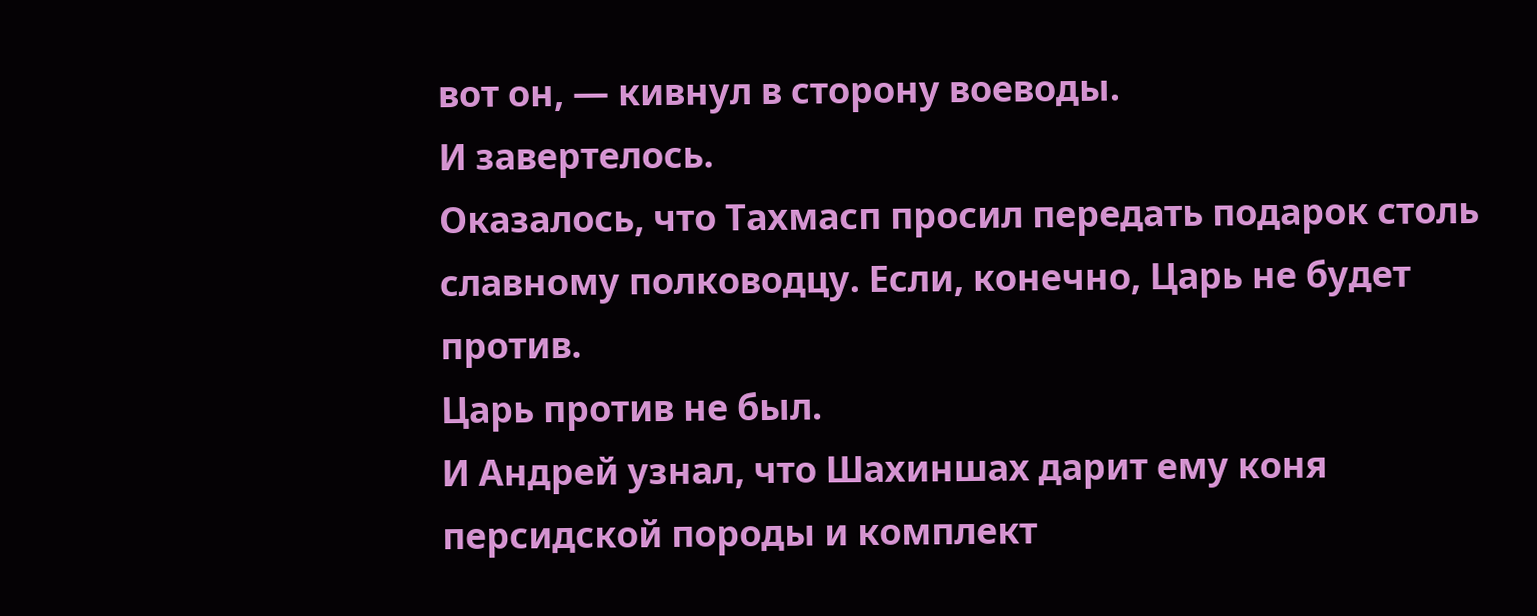вот он, — кивнул в сторону воеводы.
И завертелось.
Оказалось, что Тахмасп просил передать подарок столь славному полководцу. Если, конечно, Царь не будет против.
Царь против не был.
И Андрей узнал, что Шахиншах дарит ему коня персидской породы и комплект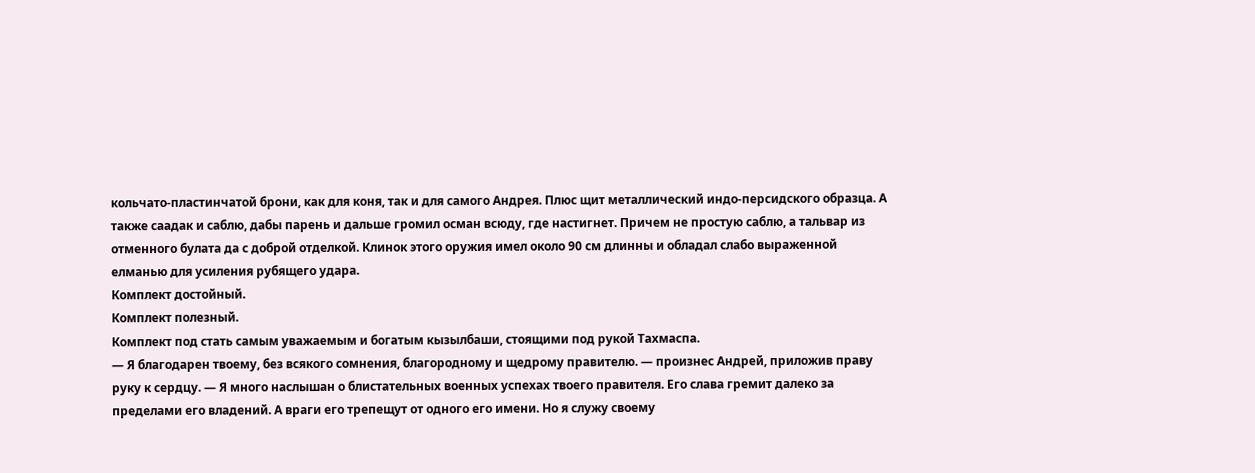кольчато-пластинчатой брони, как для коня, так и для самого Андрея. Плюс щит металлический индо-персидского образца. А также саадак и саблю, дабы парень и дальше громил осман всюду, где настигнет. Причем не простую саблю, а тальвар из отменного булата да с доброй отделкой. Клинок этого оружия имел около 90 см длинны и обладал слабо выраженной елманью для усиления рубящего удара.
Комплект достойный.
Комплект полезный.
Комплект под стать самым уважаемым и богатым кызылбаши, стоящими под рукой Тахмаспа.
— Я благодарен твоему, без всякого сомнения, благородному и щедрому правителю. — произнес Андрей, приложив праву руку к сердцу. — Я много наслышан о блистательных военных успехах твоего правителя. Его слава гремит далеко за пределами его владений. А враги его трепещут от одного его имени. Но я служу своему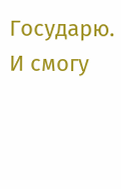Государю. И смогу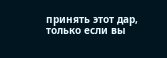принять этот дар, только если вы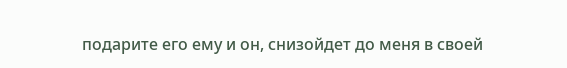подарите его ему и он, снизойдет до меня в своей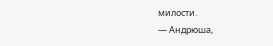милости.
— Андрюша,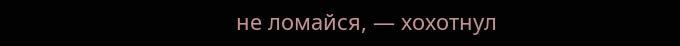не ломайся, — хохотнул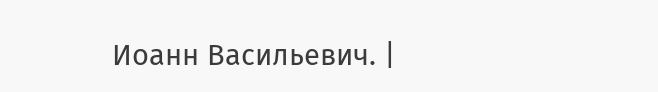Иоанн Васильевич. |